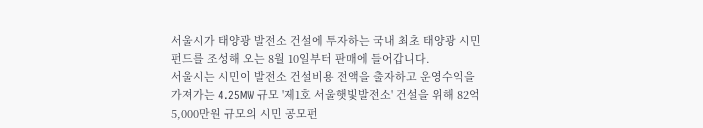서울시가 태양광 발전소 건설에 투자하는 국내 최초 태양광 시민펀드를 조성해 오는 8월 10일부터 판매에 들어갑니다.
서울시는 시민이 발전소 건설비용 전액을 출자하고 운영수익을 가져가는 4.25MW 규모 '제1호 서울햇빛발전소' 건설을 위해 82억5,000만원 규모의 시민 공모펀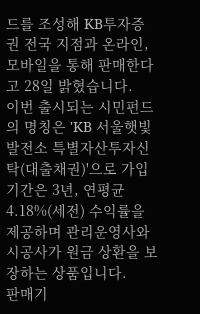드를 조성해 KB투자증권 전국 지점과 온라인, 모바일을 통해 판매한다고 28일 밝혔습니다.
이번 출시되는 시민펀드의 명칭은 'KB 서울햇빛발전소 특별자산투자신탁(대출채권)'으로 가입기간은 3년, 연평균 4.18%(세전) 수익률을 제공하며 관리운영사와 시공사가 원금 상환을 보장하는 상품입니다.
판매기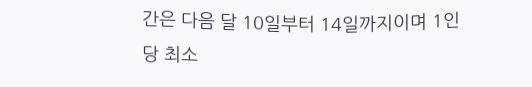간은 다음 달 10일부터 14일까지이며 1인당 최소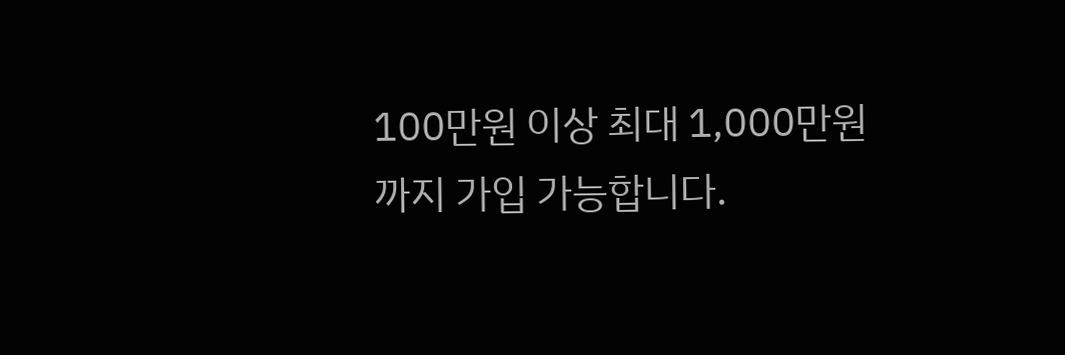100만원 이상 최대 1,000만원까지 가입 가능합니다.